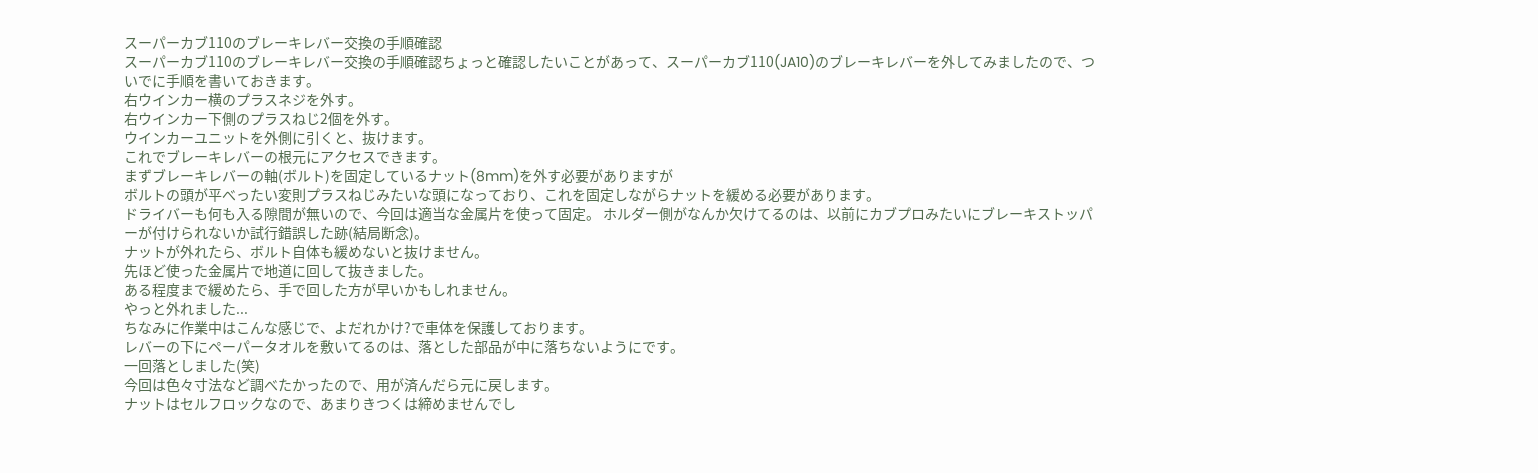スーパーカブ110のブレーキレバー交換の手順確認
スーパーカブ110のブレーキレバー交換の手順確認ちょっと確認したいことがあって、スーパーカブ110(JA10)のブレーキレバーを外してみましたので、ついでに手順を書いておきます。
右ウインカー横のプラスネジを外す。
右ウインカー下側のプラスねじ2個を外す。
ウインカーユニットを外側に引くと、抜けます。
これでブレーキレバーの根元にアクセスできます。
まずブレーキレバーの軸(ボルト)を固定しているナット(8mm)を外す必要がありますが
ボルトの頭が平べったい変則プラスねじみたいな頭になっており、これを固定しながらナットを緩める必要があります。
ドライバーも何も入る隙間が無いので、今回は適当な金属片を使って固定。 ホルダー側がなんか欠けてるのは、以前にカブプロみたいにブレーキストッパーが付けられないか試行錯誤した跡(結局断念)。
ナットが外れたら、ボルト自体も緩めないと抜けません。
先ほど使った金属片で地道に回して抜きました。
ある程度まで緩めたら、手で回した方が早いかもしれません。
やっと外れました...
ちなみに作業中はこんな感じで、よだれかけ?で車体を保護しております。
レバーの下にペーパータオルを敷いてるのは、落とした部品が中に落ちないようにです。
一回落としました(笑)
今回は色々寸法など調べたかったので、用が済んだら元に戻します。
ナットはセルフロックなので、あまりきつくは締めませんでし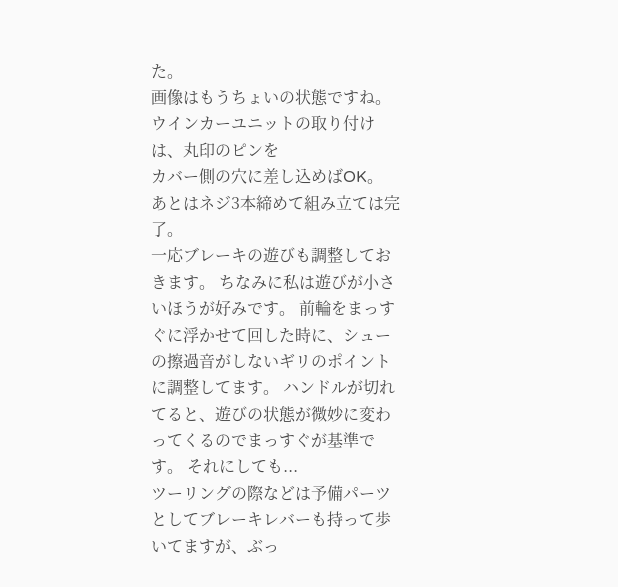た。
画像はもうちょいの状態ですね。
ウインカーユニットの取り付けは、丸印のピンを
カバー側の穴に差し込めばOK。
あとはネジ3本締めて組み立ては完了。
一応ブレーキの遊びも調整しておきます。 ちなみに私は遊びが小さいほうが好みです。 前輪をまっすぐに浮かせて回した時に、シューの擦過音がしないギリのポイントに調整してます。 ハンドルが切れてると、遊びの状態が微妙に変わってくるのでまっすぐが基準です。 それにしても...
ツーリングの際などは予備パーツとしてブレーキレバーも持って歩いてますが、ぶっ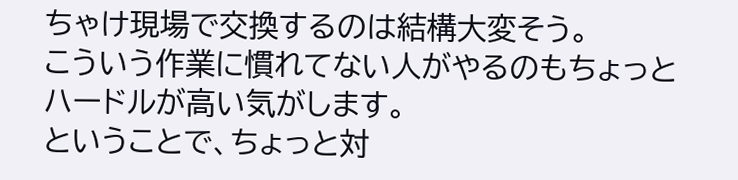ちゃけ現場で交換するのは結構大変そう。
こういう作業に慣れてない人がやるのもちょっとハードルが高い気がします。
ということで、ちょっと対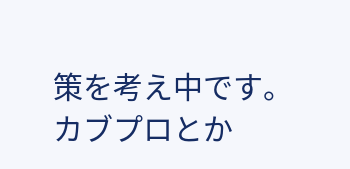策を考え中です。
カブプロとか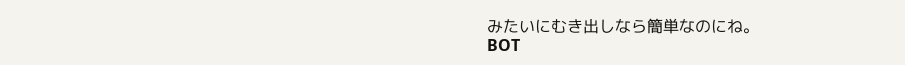みたいにむき出しなら簡単なのにね。
BOT